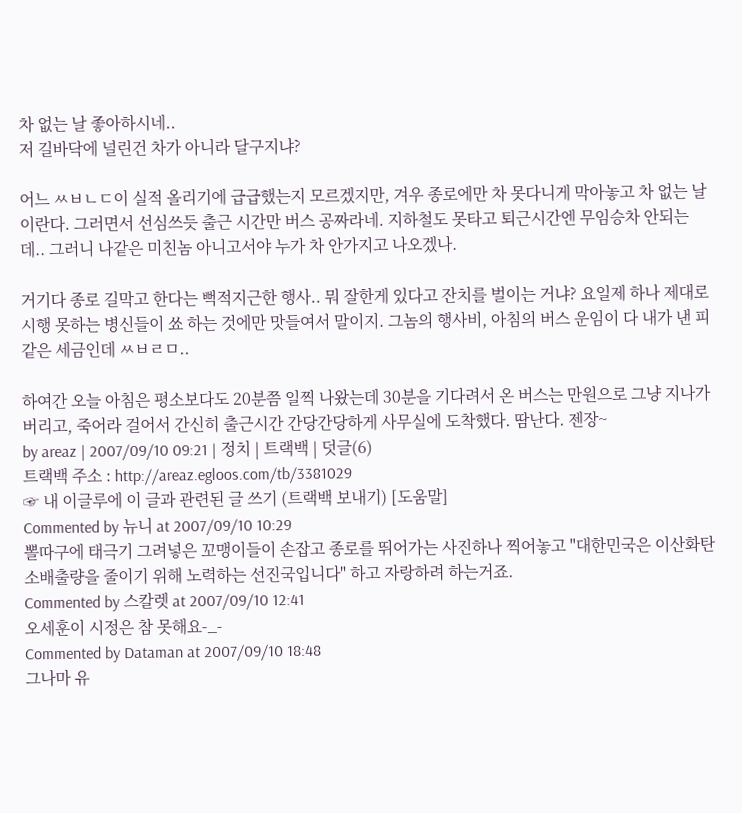차 없는 날 좋아하시네..
저 길바닥에 널린건 차가 아니라 달구지냐?

어느 ㅆㅂㄴㄷ이 실적 올리기에 급급했는지 모르겠지만, 겨우 종로에만 차 못다니게 막아놓고 차 없는 날이란다. 그러면서 선심쓰듯 출근 시간만 버스 공짜라네. 지하철도 못타고 퇴근시간엔 무임승차 안되는데.. 그러니 나같은 미친놈 아니고서야 누가 차 안가지고 나오겠나.

거기다 종로 길막고 한다는 뻑적지근한 행사.. 뭐 잘한게 있다고 잔치를 벌이는 거냐? 요일제 하나 제대로 시행 못하는 병신들이 쑈 하는 것에만 맛들여서 말이지. 그놈의 행사비, 아침의 버스 운임이 다 내가 낸 피같은 세금인데 ㅆㅂㄹㅁ..

하여간 오늘 아침은 평소보다도 20분쯤 일찍 나왔는데 30분을 기다려서 온 버스는 만원으로 그냥 지나가 버리고, 죽어라 걸어서 간신히 출근시간 간당간당하게 사무실에 도착했다. 땀난다. 젠장~
by areaz | 2007/09/10 09:21 | 정치 | 트랙백 | 덧글(6)
트랙백 주소 : http://areaz.egloos.com/tb/3381029
☞ 내 이글루에 이 글과 관련된 글 쓰기 (트랙백 보내기) [도움말]
Commented by 뉴니 at 2007/09/10 10:29
뽈따구에 태극기 그려넣은 꼬맹이들이 손잡고 종로를 뛰어가는 사진하나 찍어놓고 "대한민국은 이산화탄소배출량을 줄이기 위해 노력하는 선진국입니다" 하고 자랑하려 하는거죠.
Commented by 스칼렛 at 2007/09/10 12:41
오세훈이 시정은 참 못해요-_-
Commented by Dataman at 2007/09/10 18:48
그나마 유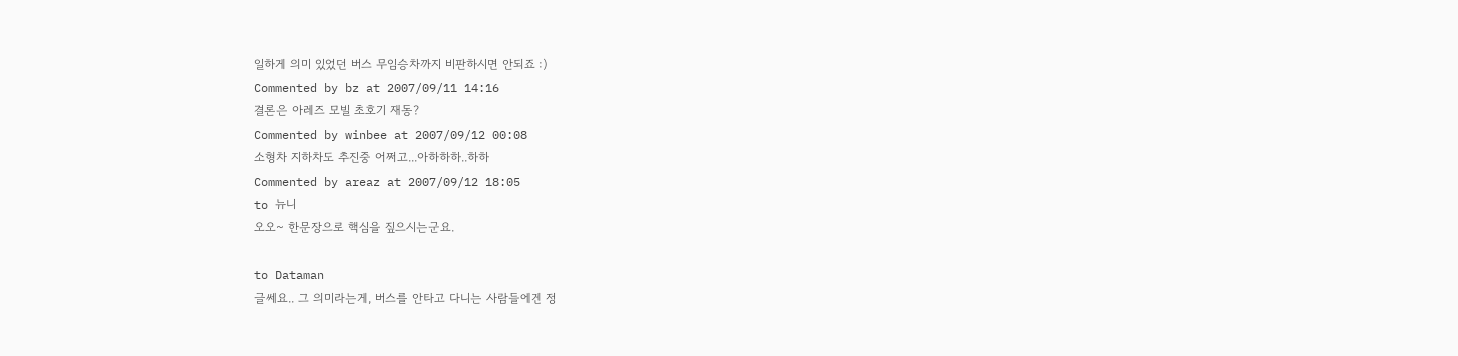일하게 의미 있었던 버스 무임승차까지 비판하시면 안되죠 :)
Commented by bz at 2007/09/11 14:16
결론은 아레즈 모빌 초호기 재동?
Commented by winbee at 2007/09/12 00:08
소형차 지하차도 추진중 어쩌고...아하하하..하하
Commented by areaz at 2007/09/12 18:05
to 뉴니
오오~ 한문장으로 핵심을 짚으시는군요.

to Dataman
글쎄요.. 그 의미라는게, 버스를 안타고 다니는 사람들에겐 정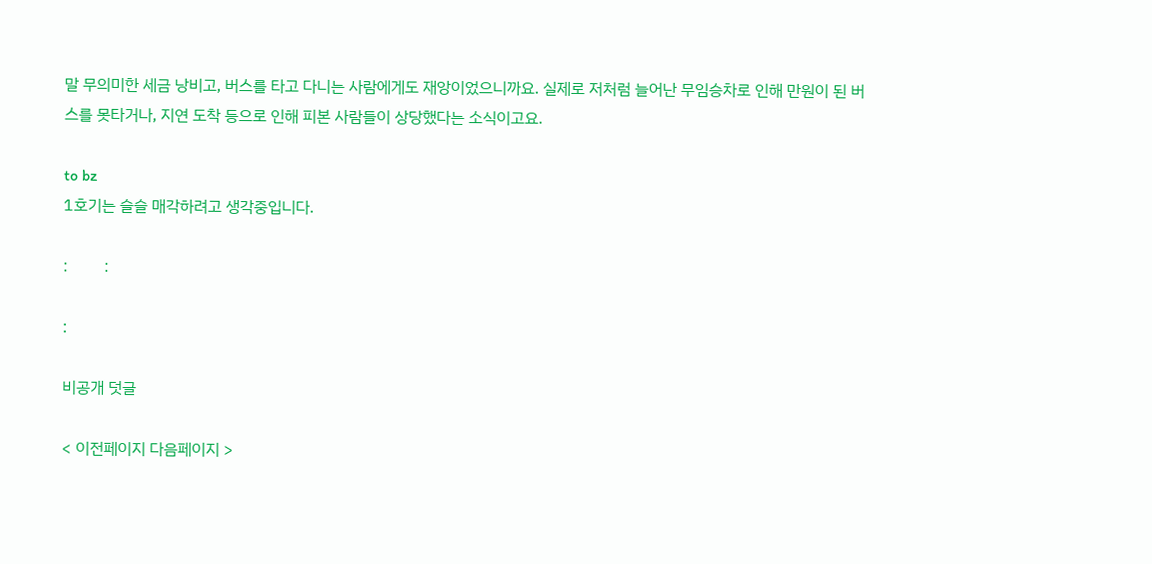말 무의미한 세금 낭비고, 버스를 타고 다니는 사람에게도 재앙이었으니까요. 실제로 저처럼 늘어난 무임승차로 인해 만원이 된 버스를 못타거나, 지연 도착 등으로 인해 피본 사람들이 상당했다는 소식이고요.

to bz
1호기는 슬슬 매각하려고 생각중입니다.

:         :

:

비공개 덧글

< 이전페이지 다음페이지 >